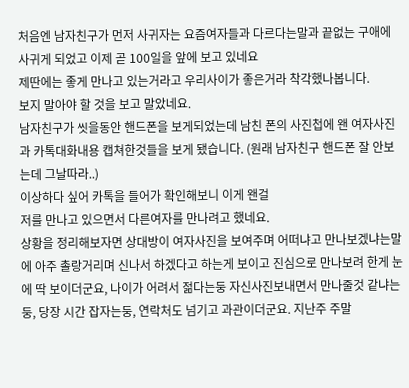처음엔 남자친구가 먼저 사귀자는 요즘여자들과 다르다는말과 끝없는 구애에 사귀게 되었고 이제 곧 100일을 앞에 보고 있네요
제딴에는 좋게 만나고 있는거라고 우리사이가 좋은거라 착각했나봅니다.
보지 말아야 할 것을 보고 말았네요.
남자친구가 씻을동안 핸드폰을 보게되었는데 남친 폰의 사진첩에 왠 여자사진과 카톡대화내용 캡쳐한것들을 보게 됐습니다. (원래 남자친구 핸드폰 잘 안보는데 그날따라..)
이상하다 싶어 카톡을 들어가 확인해보니 이게 왠걸
저를 만나고 있으면서 다른여자를 만나려고 했네요.
상황을 정리해보자면 상대방이 여자사진을 보여주며 어떠냐고 만나보겠냐는말에 아주 촐랑거리며 신나서 하겠다고 하는게 보이고 진심으로 만나보려 한게 눈에 딱 보이더군요, 나이가 어려서 젊다는둥 자신사진보내면서 만나줄것 같냐는둥, 당장 시간 잡자는둥, 연락처도 넘기고 과관이더군요. 지난주 주말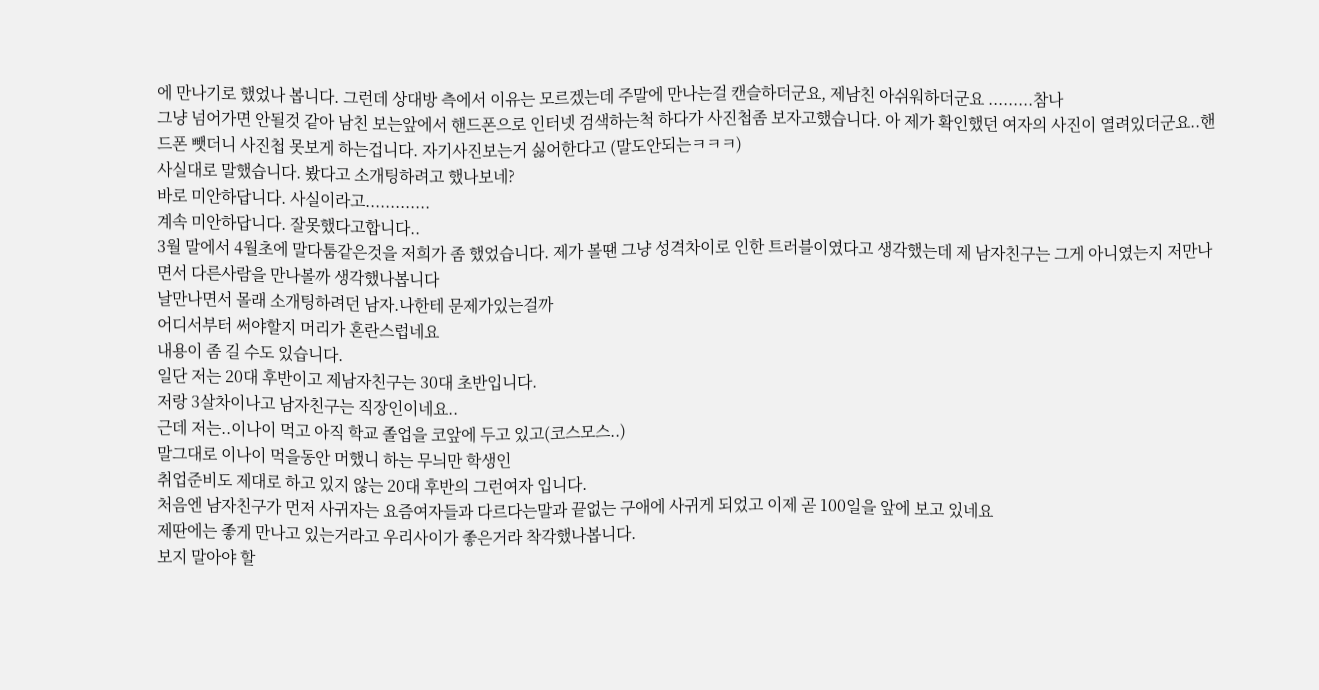에 만나기로 했었나 봅니다. 그런데 상대방 측에서 이유는 모르겠는데 주말에 만나는걸 캔슬하더군요, 제남친 아쉬워하더군요 .........참나
그냥 넘어가면 안될것 같아 남친 보는앞에서 핸드폰으로 인터넷 검색하는척 하다가 사진첩좀 보자고했습니다. 아 제가 확인했던 여자의 사진이 열려있더군요..핸드폰 뺏더니 사진첩 못보게 하는겁니다. 자기사진보는거 싫어한다고 (말도안되는ㅋㅋㅋ)
사실대로 말했습니다. 봤다고 소개팅하려고 했나보네?
바로 미안하답니다. 사실이라고.............
계속 미안하답니다. 잘못했다고합니다..
3월 말에서 4월초에 말다툼같은것을 저희가 좀 했었습니다. 제가 볼땐 그냥 성격차이로 인한 트러블이였다고 생각했는데 제 남자친구는 그게 아니였는지 저만나면서 다른사람을 만나볼까 생각했나봅니다
날만나면서 몰래 소개팅하려던 남자.나한테 문제가있는걸까
어디서부터 써야할지 머리가 혼란스럽네요
내용이 좀 길 수도 있습니다.
일단 저는 20대 후반이고 제남자친구는 30대 초반입니다.
저랑 3살차이나고 남자친구는 직장인이네요..
근데 저는..이나이 먹고 아직 학교 졸업을 코앞에 두고 있고(코스모스..)
말그대로 이나이 먹을동안 머했니 하는 무늬만 학생인
취업준비도 제대로 하고 있지 않는 20대 후반의 그런여자 입니다.
처음엔 남자친구가 먼저 사귀자는 요즘여자들과 다르다는말과 끝없는 구애에 사귀게 되었고 이제 곧 100일을 앞에 보고 있네요
제딴에는 좋게 만나고 있는거라고 우리사이가 좋은거라 착각했나봅니다.
보지 말아야 할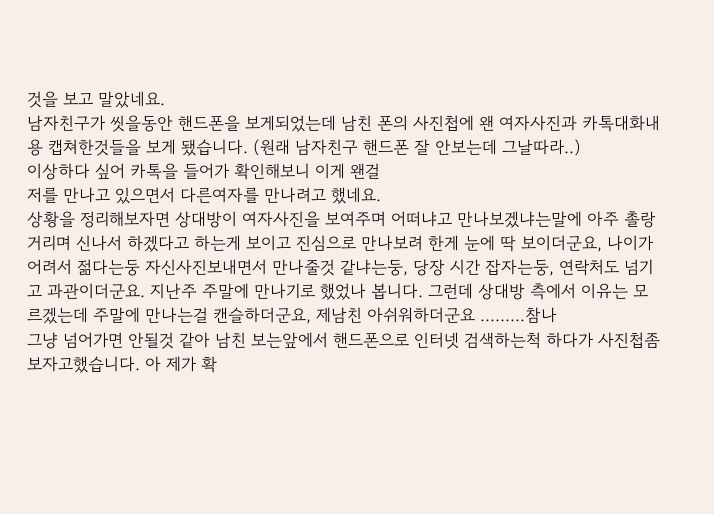것을 보고 말았네요.
남자친구가 씻을동안 핸드폰을 보게되었는데 남친 폰의 사진첩에 왠 여자사진과 카톡대화내용 캡쳐한것들을 보게 됐습니다. (원래 남자친구 핸드폰 잘 안보는데 그날따라..)
이상하다 싶어 카톡을 들어가 확인해보니 이게 왠걸
저를 만나고 있으면서 다른여자를 만나려고 했네요.
상황을 정리해보자면 상대방이 여자사진을 보여주며 어떠냐고 만나보겠냐는말에 아주 촐랑거리며 신나서 하겠다고 하는게 보이고 진심으로 만나보려 한게 눈에 딱 보이더군요, 나이가 어려서 젊다는둥 자신사진보내면서 만나줄것 같냐는둥, 당장 시간 잡자는둥, 연락처도 넘기고 과관이더군요. 지난주 주말에 만나기로 했었나 봅니다. 그런데 상대방 측에서 이유는 모르겠는데 주말에 만나는걸 캔슬하더군요, 제남친 아쉬워하더군요 .........참나
그냥 넘어가면 안될것 같아 남친 보는앞에서 핸드폰으로 인터넷 검색하는척 하다가 사진첩좀 보자고했습니다. 아 제가 확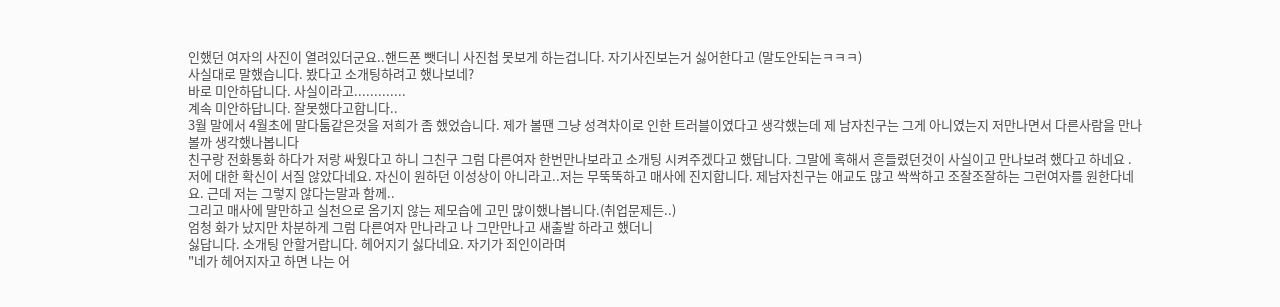인했던 여자의 사진이 열려있더군요..핸드폰 뺏더니 사진첩 못보게 하는겁니다. 자기사진보는거 싫어한다고 (말도안되는ㅋㅋㅋ)
사실대로 말했습니다. 봤다고 소개팅하려고 했나보네?
바로 미안하답니다. 사실이라고.............
계속 미안하답니다. 잘못했다고합니다..
3월 말에서 4월초에 말다툼같은것을 저희가 좀 했었습니다. 제가 볼땐 그냥 성격차이로 인한 트러블이였다고 생각했는데 제 남자친구는 그게 아니였는지 저만나면서 다른사람을 만나볼까 생각했나봅니다
친구랑 전화통화 하다가 저랑 싸웠다고 하니 그친구 그럼 다른여자 한번만나보라고 소개팅 시켜주겠다고 했답니다. 그말에 혹해서 흔들렸던것이 사실이고 만나보려 했다고 하네요 .
저에 대한 확신이 서질 않았다네요. 자신이 원하던 이성상이 아니라고..저는 무뚝뚝하고 매사에 진지합니다. 제남자친구는 애교도 많고 싹싹하고 조잘조잘하는 그런여자를 원한다네요. 근데 저는 그렇지 않다는말과 함께..
그리고 매사에 말만하고 실천으로 옴기지 않는 제모습에 고민 많이했나봅니다.(취업문제든..)
엄청 화가 났지만 차분하게 그럼 다른여자 만나라고 나 그만만나고 새출발 하라고 했더니
싫답니다. 소개팅 안할거랍니다. 헤어지기 싫다네요. 자기가 죄인이라며
"네가 헤어지자고 하면 나는 어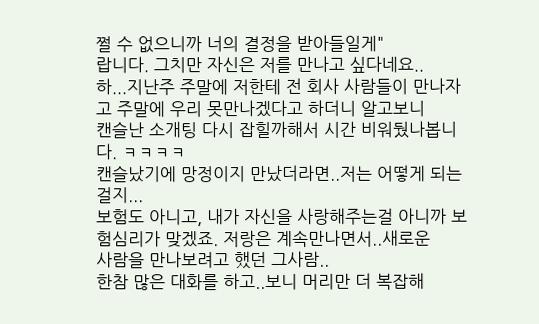쩔 수 없으니까 너의 결정을 받아들일게"
랍니다. 그치만 자신은 저를 만나고 싶다네요..
하...지난주 주말에 저한테 전 회사 사람들이 만나자고 주말에 우리 못만나겠다고 하더니 알고보니
캔슬난 소개팅 다시 잡힐까해서 시간 비워뒀나봅니다. ㅋㅋㅋㅋ
캔슬났기에 망정이지 만났더라면..저는 어떻게 되는걸지...
보험도 아니고, 내가 자신을 사랑해주는걸 아니까 보험심리가 맞겠죠. 저랑은 계속만나면서..새로운
사람을 만나보려고 했던 그사람..
한참 많은 대화를 하고..보니 머리만 더 복잡해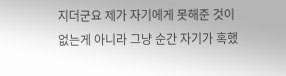지더군요 제가 자기에게 못해준 것이 없는게 아니라 그냥 순간 자기가 혹했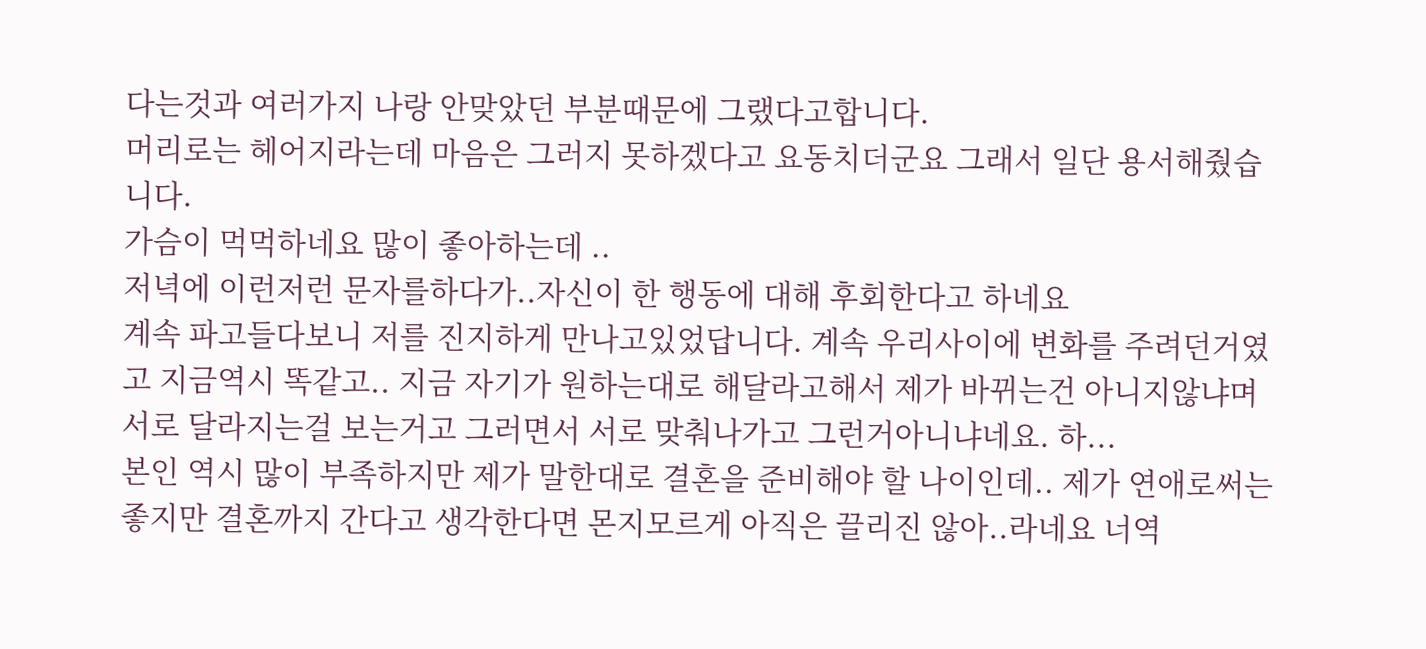다는것과 여러가지 나랑 안맞았던 부분때문에 그랬다고합니다.
머리로는 헤어지라는데 마음은 그러지 못하겠다고 요동치더군요 그래서 일단 용서해줬습니다.
가슴이 먹먹하네요 많이 좋아하는데 ..
저녁에 이런저런 문자를하다가..자신이 한 행동에 대해 후회한다고 하네요
계속 파고들다보니 저를 진지하게 만나고있었답니다. 계속 우리사이에 변화를 주려던거였고 지금역시 똑같고.. 지금 자기가 원하는대로 해달라고해서 제가 바뀌는건 아니지않냐며 서로 달라지는걸 보는거고 그러면서 서로 맞춰나가고 그런거아니냐네요. 하...
본인 역시 많이 부족하지만 제가 말한대로 결혼을 준비해야 할 나이인데.. 제가 연애로써는 좋지만 결혼까지 간다고 생각한다면 몬지모르게 아직은 끌리진 않아..라네요 너역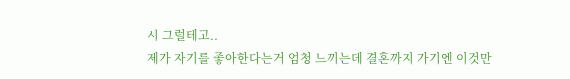시 그럴테고..
제가 자기를 좋아한다는거 엄청 느끼는데 결혼까지 가기엔 이것만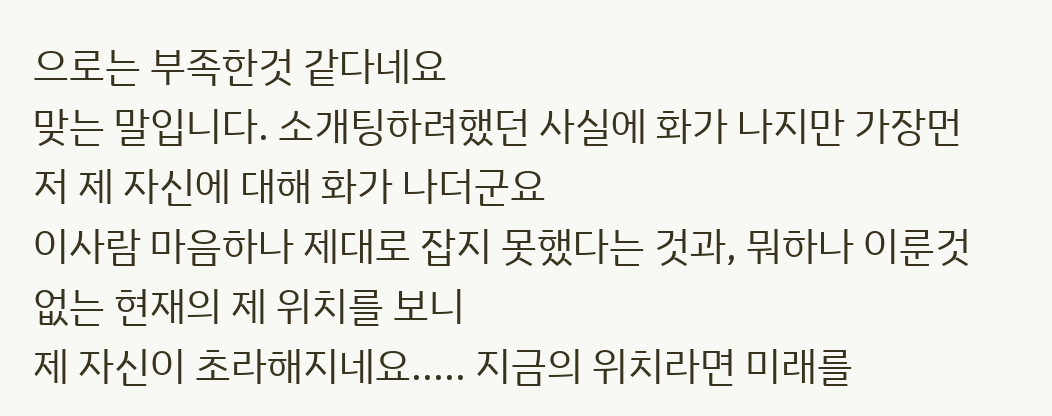으로는 부족한것 같다네요
맞는 말입니다. 소개팅하려했던 사실에 화가 나지만 가장먼저 제 자신에 대해 화가 나더군요
이사람 마음하나 제대로 잡지 못했다는 것과, 뭐하나 이룬것 없는 현재의 제 위치를 보니
제 자신이 초라해지네요..... 지금의 위치라면 미래를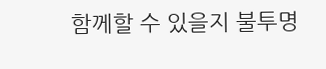함께할 수 있을지 불투명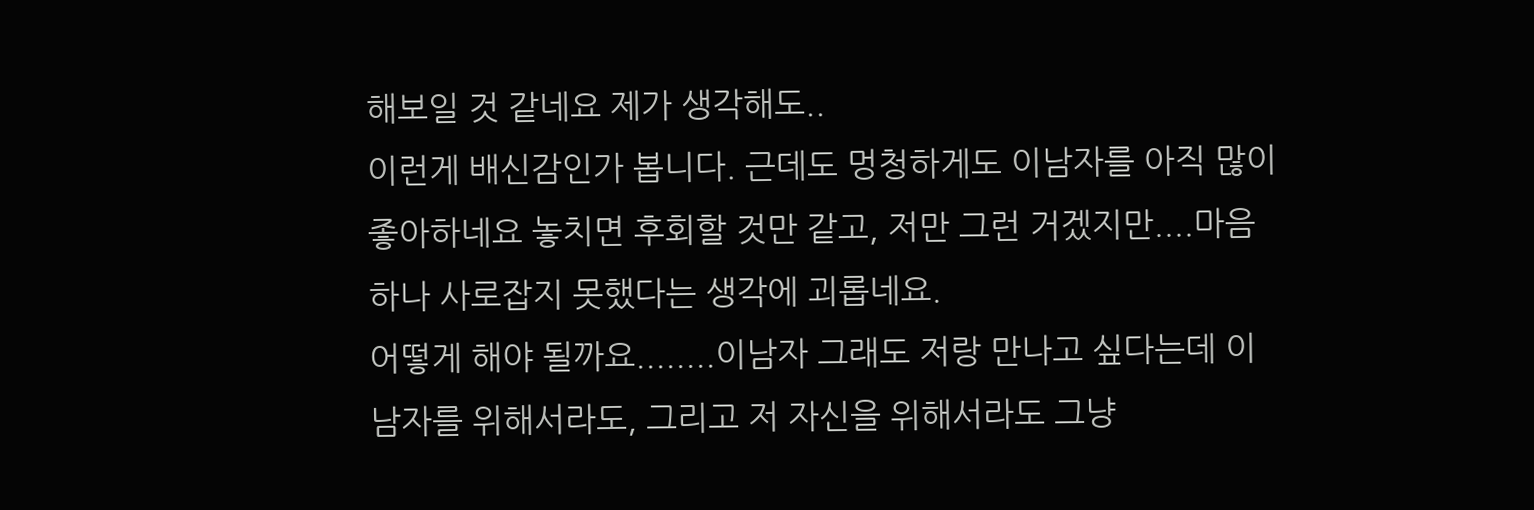해보일 것 같네요 제가 생각해도..
이런게 배신감인가 봅니다. 근데도 멍청하게도 이남자를 아직 많이 좋아하네요 놓치면 후회할 것만 같고, 저만 그런 거겠지만....마음하나 사로잡지 못했다는 생각에 괴롭네요.
어떻게 해야 될까요........이남자 그래도 저랑 만나고 싶다는데 이남자를 위해서라도, 그리고 저 자신을 위해서라도 그냥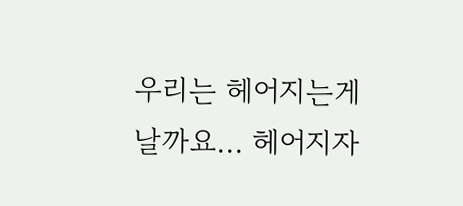우리는 헤어지는게 날까요... 헤어지자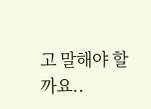고 말해야 할까요..